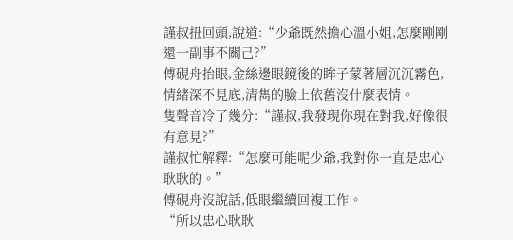謹叔扭回頭,說道:“少爺既然擔心溫小姐,怎麼剛剛還一副事不關己?”
傅硯舟抬眼,金絲邊眼鏡後的眸子蒙著層沉沉霧色,情緒深不見底,清雋的臉上依舊沒什麼表情。
隻聲音冷了幾分:“謹叔,我發現你現在對我,好像很有意見?”
謹叔忙解釋:“怎麼可能呢少爺,我對你一直是忠心耿耿的。”
傅硯舟沒說話,低眼繼續回複工作。
“所以忠心耿耿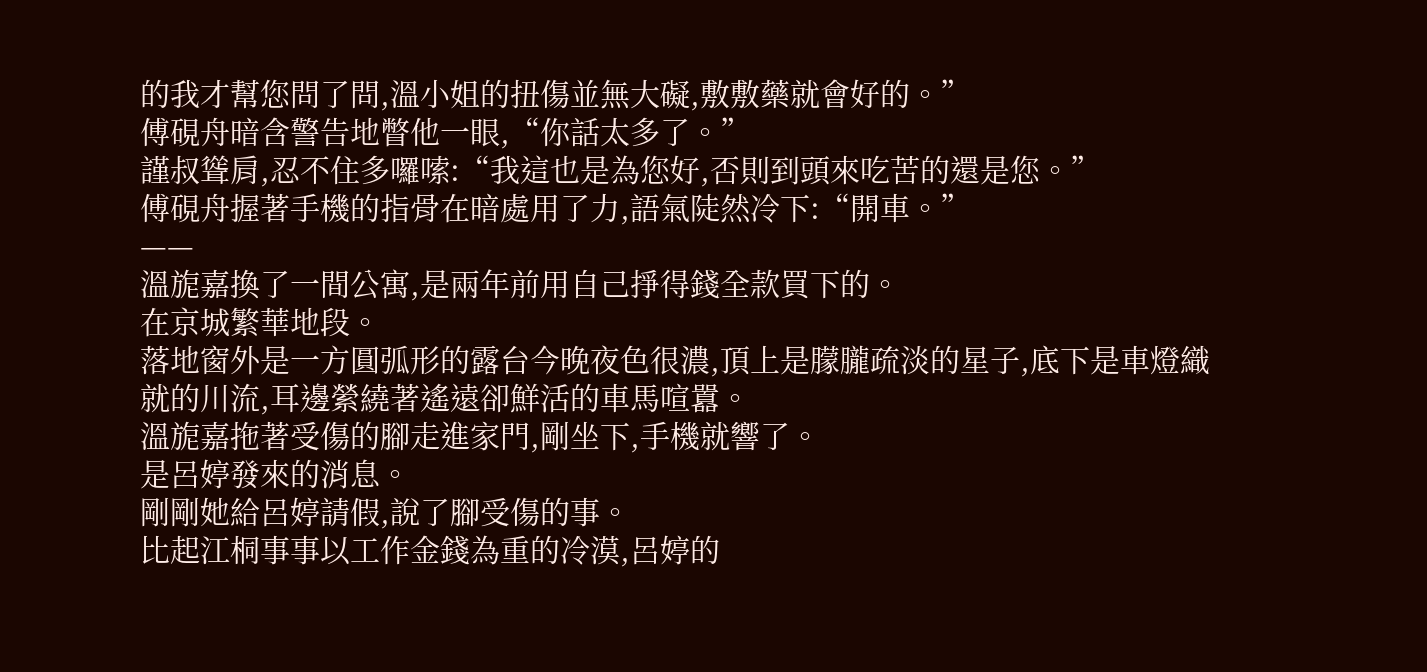的我才幫您問了問,溫小姐的扭傷並無大礙,敷敷藥就會好的。”
傅硯舟暗含警告地瞥他一眼,“你話太多了。”
謹叔聳肩,忍不住多囉嗦:“我這也是為您好,否則到頭來吃苦的還是您。”
傅硯舟握著手機的指骨在暗處用了力,語氣陡然冷下:“開車。”
——
溫旎嘉換了一間公寓,是兩年前用自己掙得錢全款買下的。
在京城繁華地段。
落地窗外是一方圓弧形的露台今晚夜色很濃,頂上是朦朧疏淡的星子,底下是車燈織就的川流,耳邊縈繞著遙遠卻鮮活的車馬喧囂。
溫旎嘉拖著受傷的腳走進家門,剛坐下,手機就響了。
是呂婷發來的消息。
剛剛她給呂婷請假,說了腳受傷的事。
比起江桐事事以工作金錢為重的冷漠,呂婷的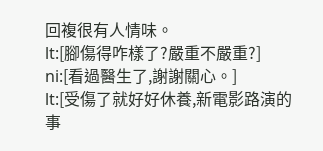回複很有人情味。
lt:[腳傷得咋樣了?嚴重不嚴重?]
ni:[看過醫生了,謝謝關心。]
lt:[受傷了就好好休養,新電影路演的事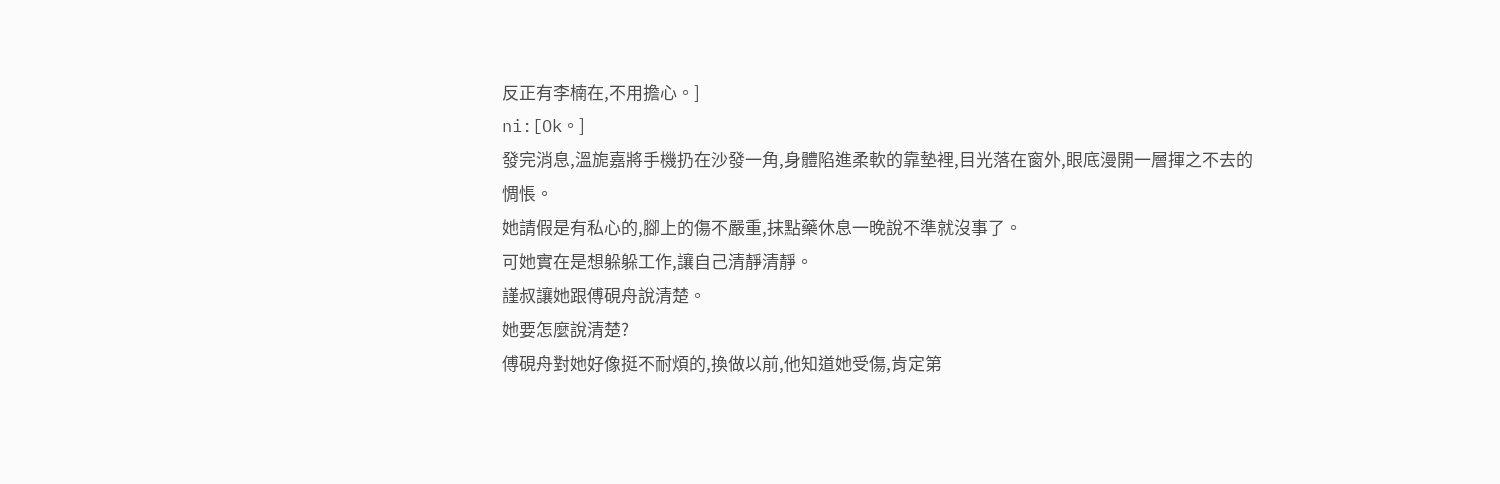反正有李楠在,不用擔心。]
ni:[Ok。]
發完消息,溫旎嘉將手機扔在沙發一角,身體陷進柔軟的靠墊裡,目光落在窗外,眼底漫開一層揮之不去的惆悵。
她請假是有私心的,腳上的傷不嚴重,抹點藥休息一晚說不準就沒事了。
可她實在是想躲躲工作,讓自己清靜清靜。
謹叔讓她跟傅硯舟說清楚。
她要怎麼說清楚?
傅硯舟對她好像挺不耐煩的,換做以前,他知道她受傷,肯定第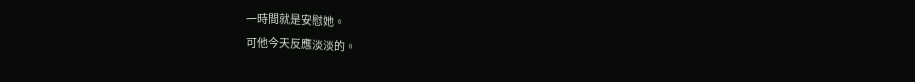一時間就是安慰她。
可他今天反應淡淡的。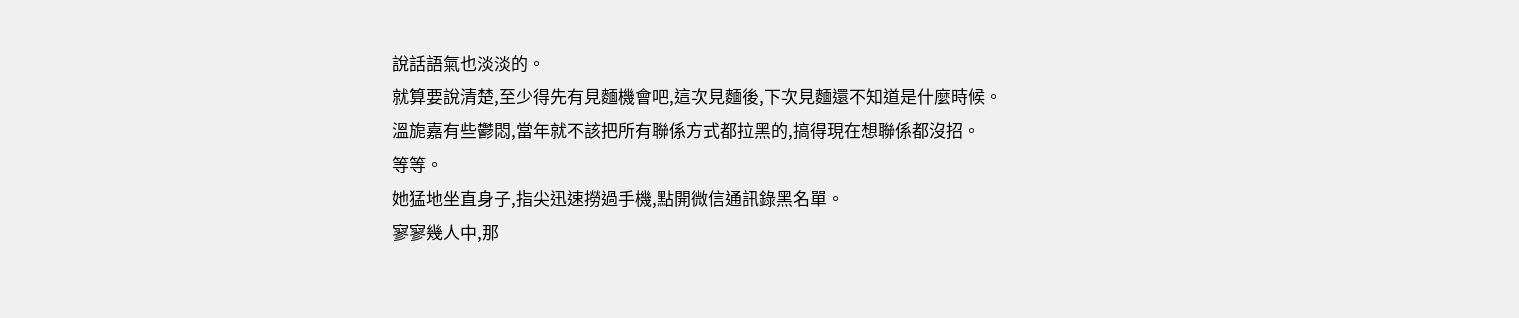說話語氣也淡淡的。
就算要說清楚,至少得先有見麵機會吧,這次見麵後,下次見麵還不知道是什麼時候。
溫旎嘉有些鬱悶,當年就不該把所有聯係方式都拉黑的,搞得現在想聯係都沒招。
等等。
她猛地坐直身子,指尖迅速撈過手機,點開微信通訊錄黑名單。
寥寥幾人中,那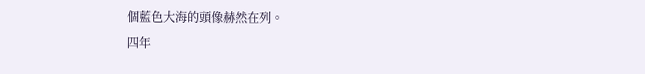個藍色大海的頭像赫然在列。
四年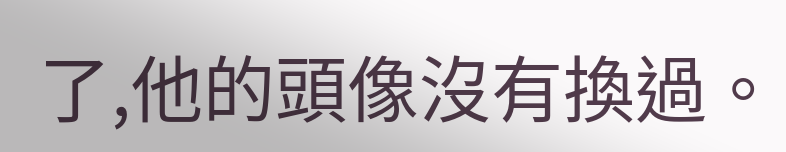了,他的頭像沒有換過。